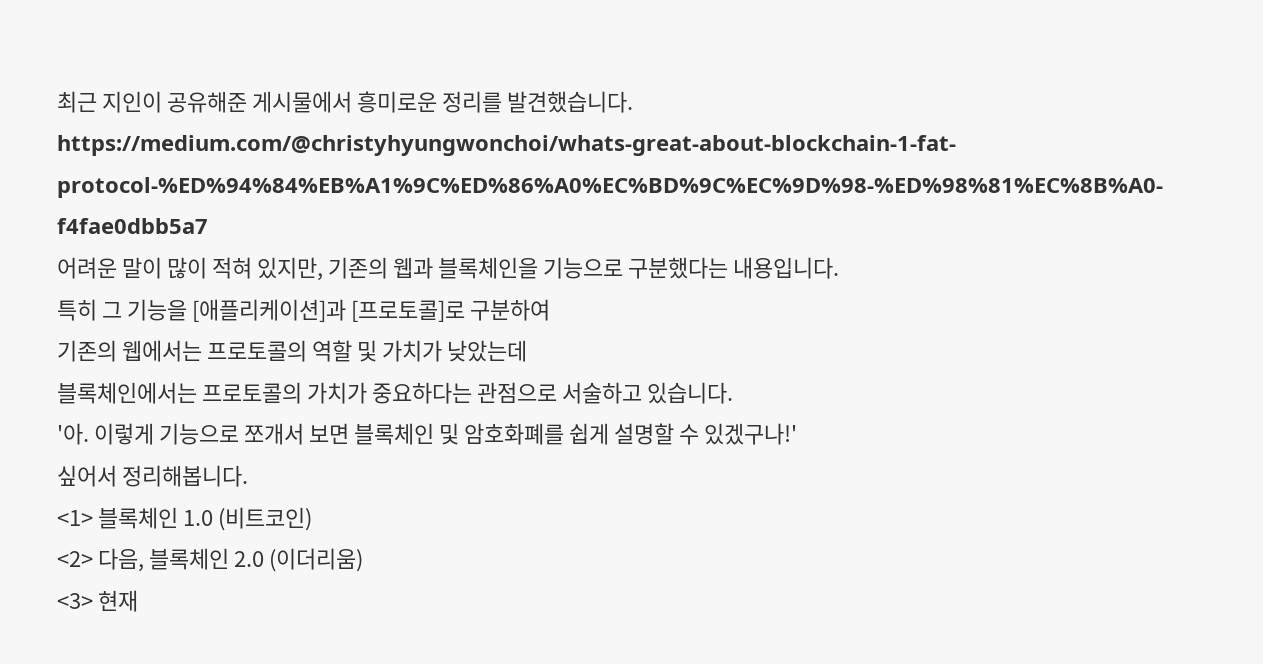최근 지인이 공유해준 게시물에서 흥미로운 정리를 발견했습니다.
https://medium.com/@christyhyungwonchoi/whats-great-about-blockchain-1-fat-protocol-%ED%94%84%EB%A1%9C%ED%86%A0%EC%BD%9C%EC%9D%98-%ED%98%81%EC%8B%A0-f4fae0dbb5a7
어려운 말이 많이 적혀 있지만, 기존의 웹과 블록체인을 기능으로 구분했다는 내용입니다.
특히 그 기능을 [애플리케이션]과 [프로토콜]로 구분하여
기존의 웹에서는 프로토콜의 역할 및 가치가 낮았는데
블록체인에서는 프로토콜의 가치가 중요하다는 관점으로 서술하고 있습니다.
'아. 이렇게 기능으로 쪼개서 보면 블록체인 및 암호화폐를 쉽게 설명할 수 있겠구나!'
싶어서 정리해봅니다.
<1> 블록체인 1.0 (비트코인)
<2> 다음, 블록체인 2.0 (이더리움)
<3> 현재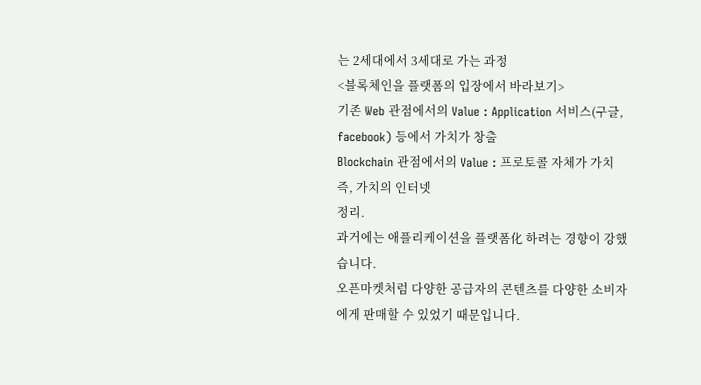는 2세대에서 3세대로 가는 과정
<블록체인을 플랫폼의 입장에서 바라보기>
기존 Web 관점에서의 Value : Application 서비스(구글, facebook) 등에서 가치가 창출
Blockchain 관점에서의 Value : 프로토콜 자체가 가치 즉, 가치의 인터넷
정리.
과거에는 애플리케이션을 플랫폼化 하려는 경향이 강했습니다.
오픈마켓처럼 다양한 공급자의 콘텐츠를 다양한 소비자에게 판매할 수 있었기 때문입니다.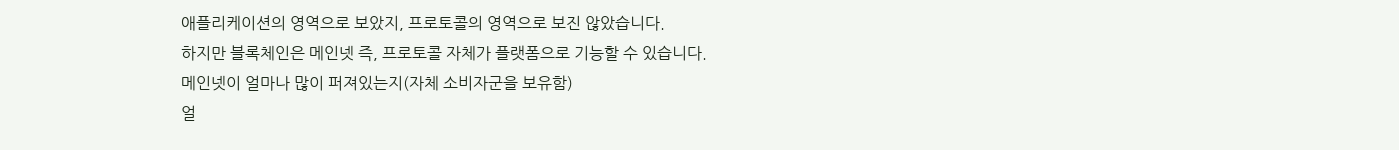애플리케이션의 영역으로 보았지, 프로토콜의 영역으로 보진 않았습니다.
하지만 블록체인은 메인넷 즉, 프로토콜 자체가 플랫폼으로 기능할 수 있습니다.
메인넷이 얼마나 많이 퍼져있는지(자체 소비자군을 보유함)
얼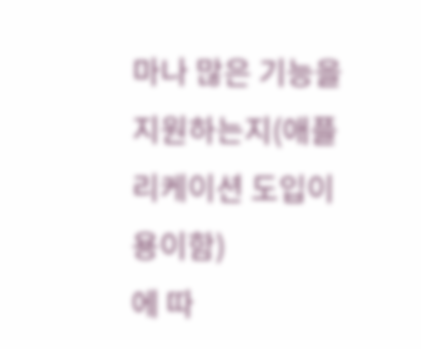마나 많은 기능을 지원하는지(애플리케이션 도입이 용이함)
에 따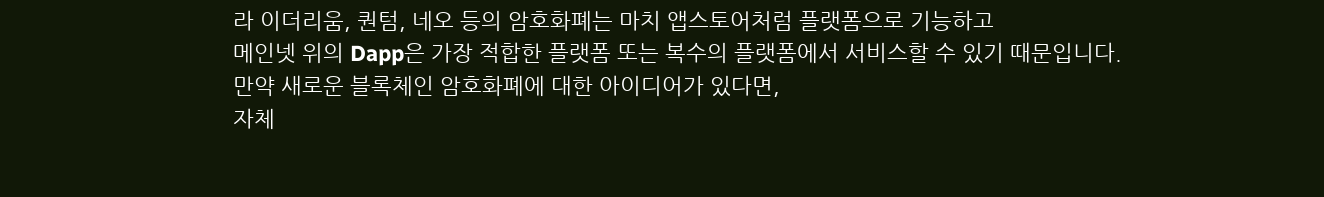라 이더리움, 퀀텀, 네오 등의 암호화폐는 마치 앱스토어처럼 플랫폼으로 기능하고
메인넷 위의 Dapp은 가장 적합한 플랫폼 또는 복수의 플랫폼에서 서비스할 수 있기 때문입니다.
만약 새로운 블록체인 암호화폐에 대한 아이디어가 있다면,
자체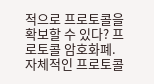적으로 프로토콜을 확보할 수 있다? 프로토콜 암호화폐.
자체적인 프로토콜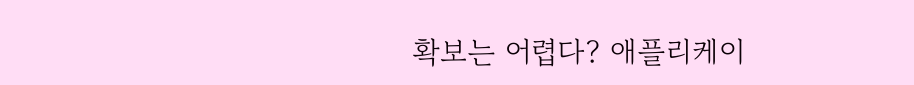확보는 어렵다? 애플리케이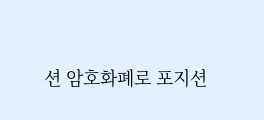션 암호화폐로 포지션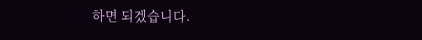하면 되겠습니다.